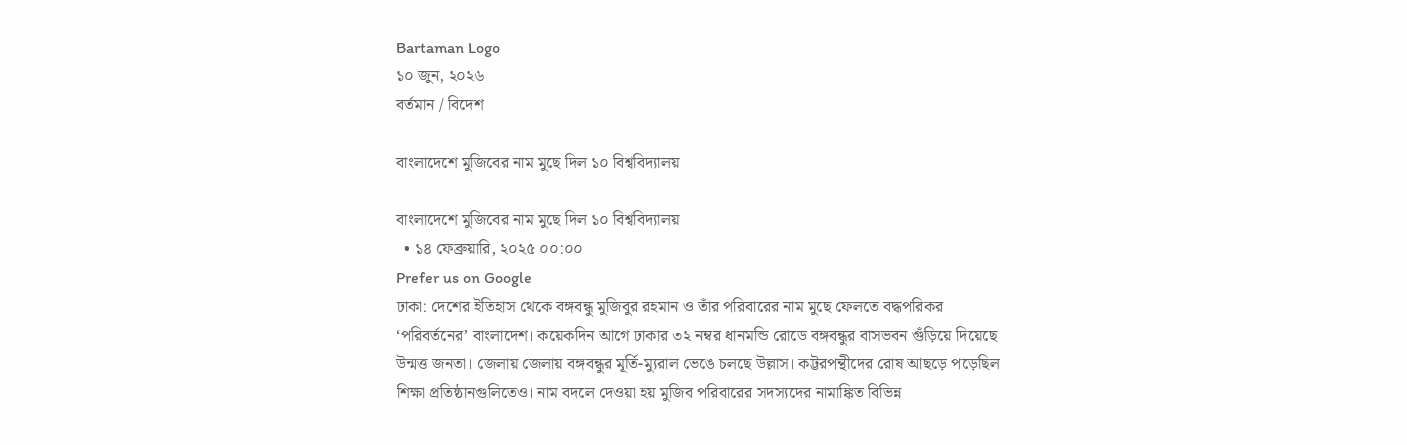Bartaman Logo
১০ জুন, ২০২৬
বর্তমান / বিদেশ

বাংলাদেশে মুজিবের নাম মুছে দিল ১০ বিশ্ববিদ্যালয়

বাংলাদেশে মুজিবের নাম মুছে দিল ১০ বিশ্ববিদ্যালয়
  • ১৪ ফেব্রুয়ারি, ২০২৫ ০০:০০
Prefer us on Google
ঢাকা: দেশের ইতিহাস থেকে বঙ্গবন্ধু মুজিবুর রহমান ও তাঁর পরিবারের নাম মুছে ফেলতে বদ্ধপরিকর ‘পরিবর্তনের’ বাংলাদেশ। কয়েকদিন আগে ঢাকার ৩২ নম্বর ধানমন্ডি রোডে বঙ্গবন্ধুর বাসভবন গুঁড়িয়ে দিয়েছে উন্মত্ত জনতা। জেলায় জেলায় বঙ্গবন্ধুর মূর্তি-ম্যুরাল ভেঙে চলছে উল্লাস। কট্টরপন্থীদের রোষ আছড়ে পড়েছিল শিক্ষা প্রতিষ্ঠানগুলিতেও। নাম বদলে দেওয়া হয় মুজিব পরিবারের সদস্যদের নামাঙ্কিত বিভিন্ন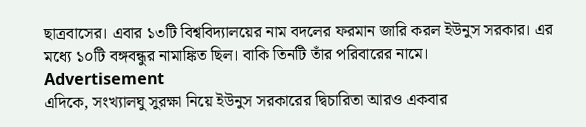ছাত্রবাসের। এবার ১৩টি বিশ্ববিদ্যালয়ের নাম বদলের ফরমান জারি করল ইউনুস সরকার। এর মধ্যে ১০টি বঙ্গবন্ধুর নামাঙ্কিত ছিল। বাকি তিনটি তাঁর পরিবারের নামে।
Advertisement
এদিকে, সংখ্যালঘু সুরক্ষা নিয়ে ইউনুস সরকারের দ্বিচারিতা আরও একবার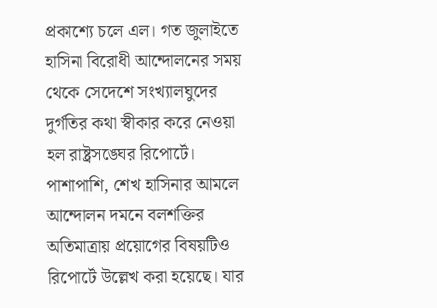প্রকাশ্যে চলে এল। গত জুলাইতে হাসিনা বিরোধী আন্দোলনের সময় থেকে সেদেশে সংখ্যালঘুদের দুর্গতির কথা স্বীকার করে নেওয়া হল রাষ্ট্রসঙ্ঘের রিপোর্টে। পাশাপাশি, শেখ হাসিনার আমলে আন্দোলন দমনে বলশক্তির অতিমাত্রায় প্রয়োগের বিষয়টিও রিপোর্টে উল্লেখ করা হয়েছে। যার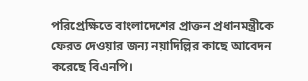পরিপ্রেক্ষিতে বাংলাদেশের প্রাক্তন প্রধানমন্ত্রীকে ফেরত দেওয়ার জন্য নয়াদিল্লির কাছে আবেদন করেছে বিএনপি।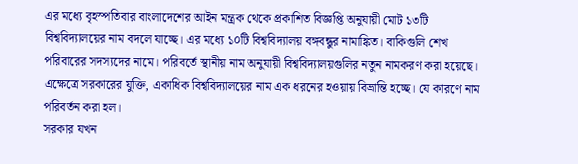এর মধ্যে বৃহস্পতিবার বাংলাদেশের আইন মন্ত্রক থেকে প্রকাশিত বিজ্ঞপ্তি অনুযায়ী মোট ১৩টি বিশ্ববিদ্যালয়ের নাম বদলে যাচ্ছে। এর মধ্যে ১০টি বিশ্ববিদ্যালয় বঙ্গবন্ধুর নামাঙ্কিত। বাকিগুলি শেখ পরিবারের সদস্যদের নামে। পরিবর্তে স্থানীয় নাম অনুযায়ী বিশ্ববিদ্যালয়গুলির নতুন নামকরণ করা হয়েছে। এক্ষেত্রে সরকারের যুক্তি, একাধিক বিশ্ববিদ্যালয়ের নাম এক ধরনের হওয়ায় বিভ্রান্তি হচ্ছে। যে কারণে নাম পরিবর্তন করা হল।
সরকার যখন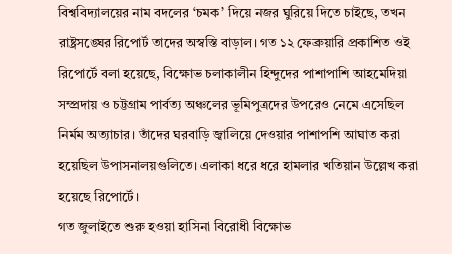বিশ্ববিদ্যালয়ের নাম বদলের ‘চমক’ দিয়ে নজর ঘুরিয়ে দিতে চাইছে, তখন রাষ্ট্রসঙ্ঘের রিপোর্ট তাদের অস্বস্তি বাড়াল। গত ১২ ফেব্রুয়ারি প্রকাশিত ওই রিপোর্টে বলা হয়েছে, বিক্ষোভ চলাকালীন হিন্দুদের পাশাপাশি আহমেদিয়া সম্প্রদায় ও চট্টগ্রাম পার্বত্য অঞ্চলের ভূমিপুত্রদের উপরেও নেমে এসেছিল নির্মম অত্যাচার। তাঁদের ঘরবাড়ি জ্বালিয়ে দেওয়ার পাশাপশি আঘাত করা হয়েছিল উপাসনালয়গুলিতে। এলাকা ধরে ধরে হামলার খতিয়ান উল্লেখ করা হয়েছে রিপোর্টে।
গত জুলাইতে শুরু হওয়া হাসিনা বিরোধী বিক্ষোভ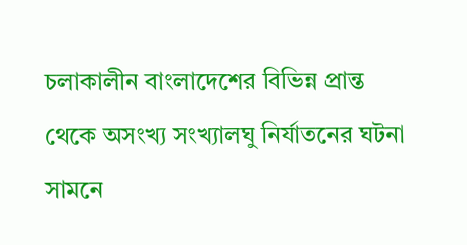চলাকালীন বাংলাদেশের বিভিন্ন প্রান্ত থেকে অসংখ্য সংখ্যালঘু নির্যাতনের ঘটনা সামনে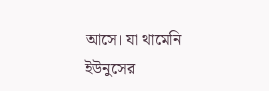আসে। যা থামেনি ইউনুসের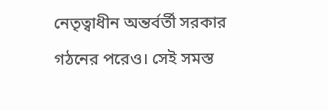নেতৃত্বাধীন অন্তর্বর্তী সরকার গঠনের পরেও। সেই সমস্ত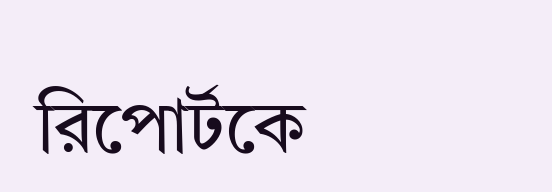রিপোর্টকে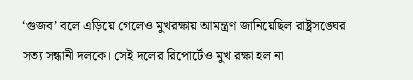‘গুজব’ বলে এড়িয়ে গেলেও মুখরক্ষায় আমন্ত্রণ জানিয়েছিল রাষ্ট্রসঙ্ঘের সত্য সন্ধানী দলকে। সেই দলের রিপোর্টেও মুখ রক্ষা হল না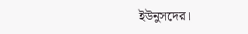ইউনুসদের।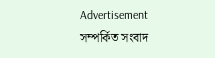Advertisement
সম্পর্কিত সংবাদ